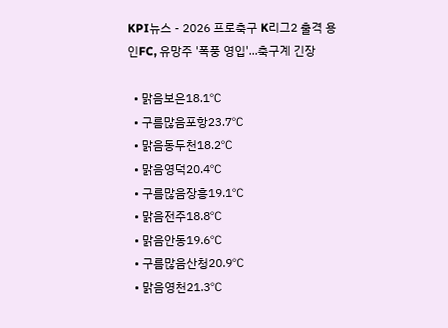KPI뉴스 - 2026 프로축구 K리그2 출격 용인FC, 유망주 '폭풍 영입'...축구계 긴장

  • 맑음보은18.1℃
  • 구름많음포항23.7℃
  • 맑음동두천18.2℃
  • 맑음영덕20.4℃
  • 구름많음장흥19.1℃
  • 맑음전주18.8℃
  • 맑음안동19.6℃
  • 구름많음산청20.9℃
  • 맑음영천21.3℃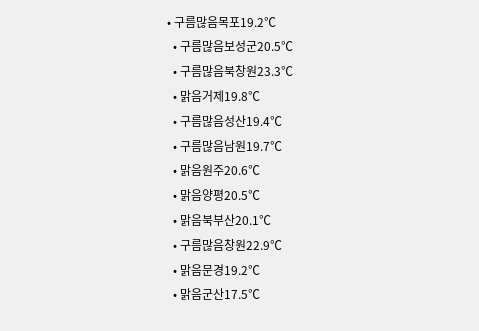• 구름많음목포19.2℃
  • 구름많음보성군20.5℃
  • 구름많음북창원23.3℃
  • 맑음거제19.8℃
  • 구름많음성산19.4℃
  • 구름많음남원19.7℃
  • 맑음원주20.6℃
  • 맑음양평20.5℃
  • 맑음북부산20.1℃
  • 구름많음창원22.9℃
  • 맑음문경19.2℃
  • 맑음군산17.5℃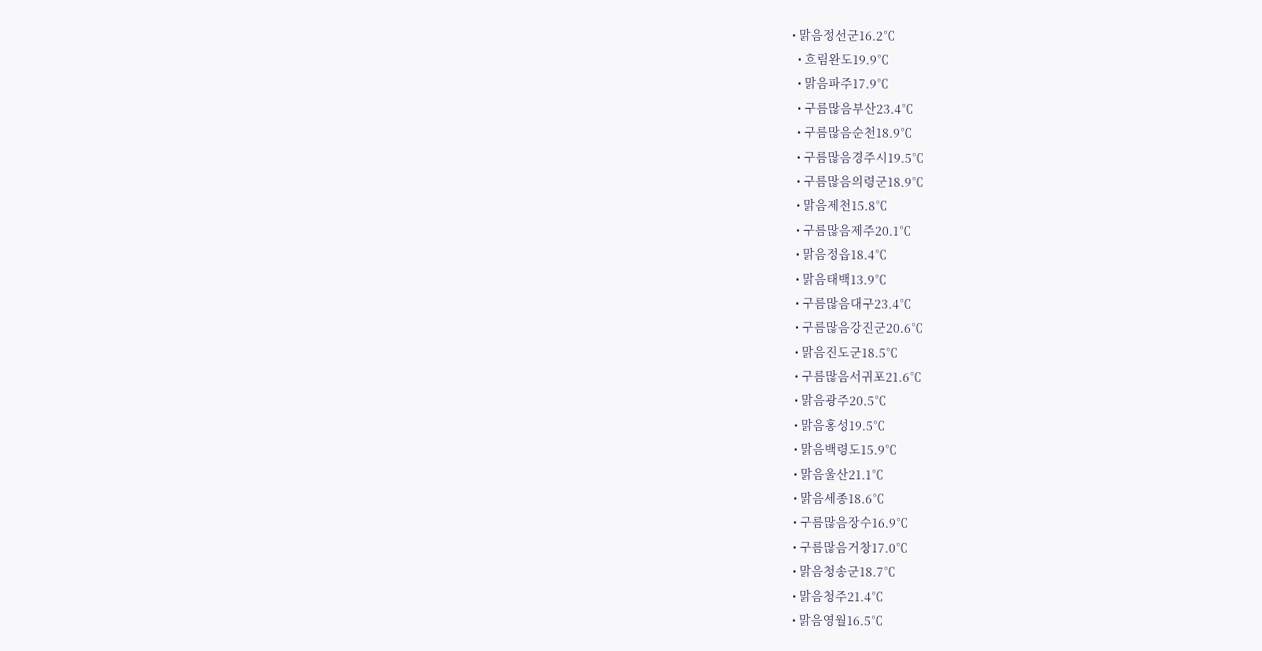• 맑음정선군16.2℃
  • 흐림완도19.9℃
  • 맑음파주17.9℃
  • 구름많음부산23.4℃
  • 구름많음순천18.9℃
  • 구름많음경주시19.5℃
  • 구름많음의령군18.9℃
  • 맑음제천15.8℃
  • 구름많음제주20.1℃
  • 맑음정읍18.4℃
  • 맑음태백13.9℃
  • 구름많음대구23.4℃
  • 구름많음강진군20.6℃
  • 맑음진도군18.5℃
  • 구름많음서귀포21.6℃
  • 맑음광주20.5℃
  • 맑음홍성19.5℃
  • 맑음백령도15.9℃
  • 맑음울산21.1℃
  • 맑음세종18.6℃
  • 구름많음장수16.9℃
  • 구름많음거창17.0℃
  • 맑음청송군18.7℃
  • 맑음청주21.4℃
  • 맑음영월16.5℃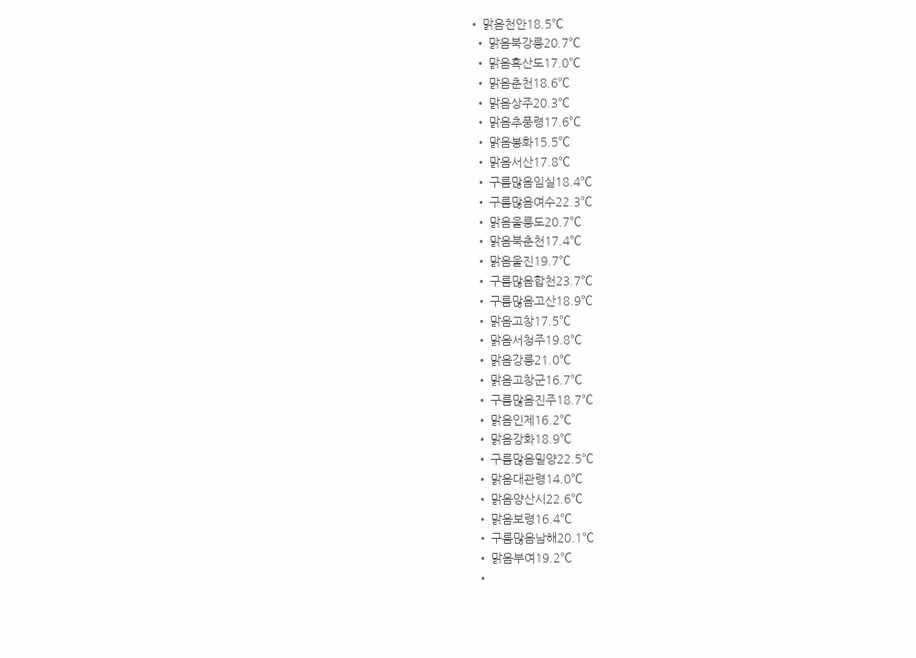• 맑음천안18.5℃
  • 맑음북강릉20.7℃
  • 맑음흑산도17.0℃
  • 맑음춘천18.6℃
  • 맑음상주20.3℃
  • 맑음추풍령17.6℃
  • 맑음봉화15.5℃
  • 맑음서산17.8℃
  • 구름많음임실18.4℃
  • 구름많음여수22.3℃
  • 맑음울릉도20.7℃
  • 맑음북춘천17.4℃
  • 맑음울진19.7℃
  • 구름많음합천23.7℃
  • 구름많음고산18.9℃
  • 맑음고창17.5℃
  • 맑음서청주19.8℃
  • 맑음강릉21.0℃
  • 맑음고창군16.7℃
  • 구름많음진주18.7℃
  • 맑음인제16.2℃
  • 맑음강화18.9℃
  • 구름많음밀양22.5℃
  • 맑음대관령14.0℃
  • 맑음양산시22.6℃
  • 맑음보령16.4℃
  • 구름많음남해20.1℃
  • 맑음부여19.2℃
  •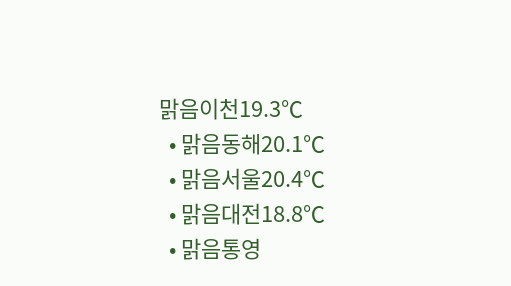맑음이천19.3℃
  • 맑음동해20.1℃
  • 맑음서울20.4℃
  • 맑음대전18.8℃
  • 맑음통영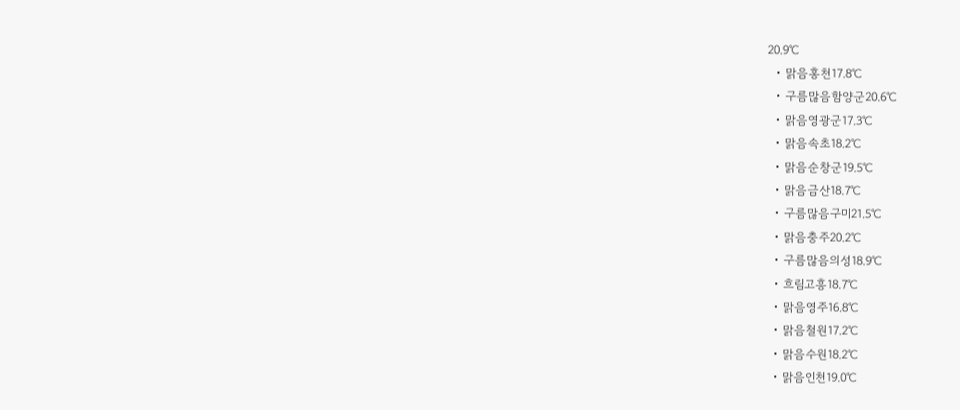20.9℃
  • 맑음홍천17.8℃
  • 구름많음함양군20.6℃
  • 맑음영광군17.3℃
  • 맑음속초18.2℃
  • 맑음순창군19.5℃
  • 맑음금산18.7℃
  • 구름많음구미21.5℃
  • 맑음충주20.2℃
  • 구름많음의성18.9℃
  • 흐림고흥18.7℃
  • 맑음영주16.8℃
  • 맑음철원17.2℃
  • 맑음수원18.2℃
  • 맑음인천19.0℃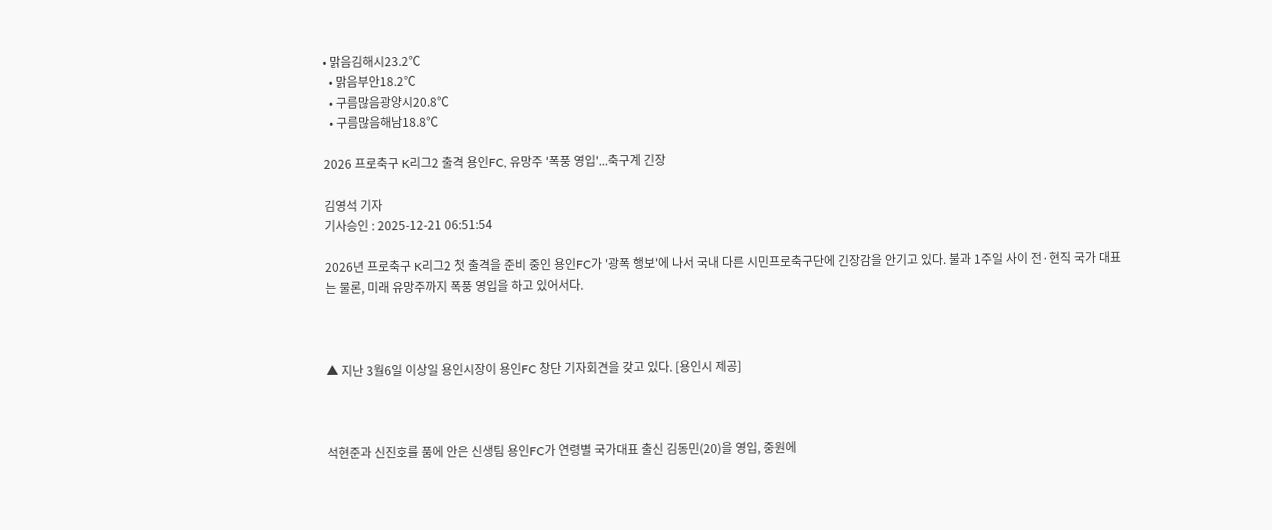• 맑음김해시23.2℃
  • 맑음부안18.2℃
  • 구름많음광양시20.8℃
  • 구름많음해남18.8℃

2026 프로축구 K리그2 출격 용인FC, 유망주 '폭풍 영입'...축구계 긴장

김영석 기자
기사승인 : 2025-12-21 06:51:54

2026년 프로축구 K리그2 첫 출격을 준비 중인 용인FC가 '광폭 행보'에 나서 국내 다른 시민프로축구단에 긴장감을 안기고 있다. 불과 1주일 사이 전·현직 국가 대표는 물론, 미래 유망주까지 폭풍 영입을 하고 있어서다.



▲ 지난 3월6일 이상일 용인시장이 용인FC 창단 기자회견을 갖고 있다. [용인시 제공]



석현준과 신진호를 품에 안은 신생팀 용인FC가 연령별 국가대표 출신 김동민(20)을 영입, 중원에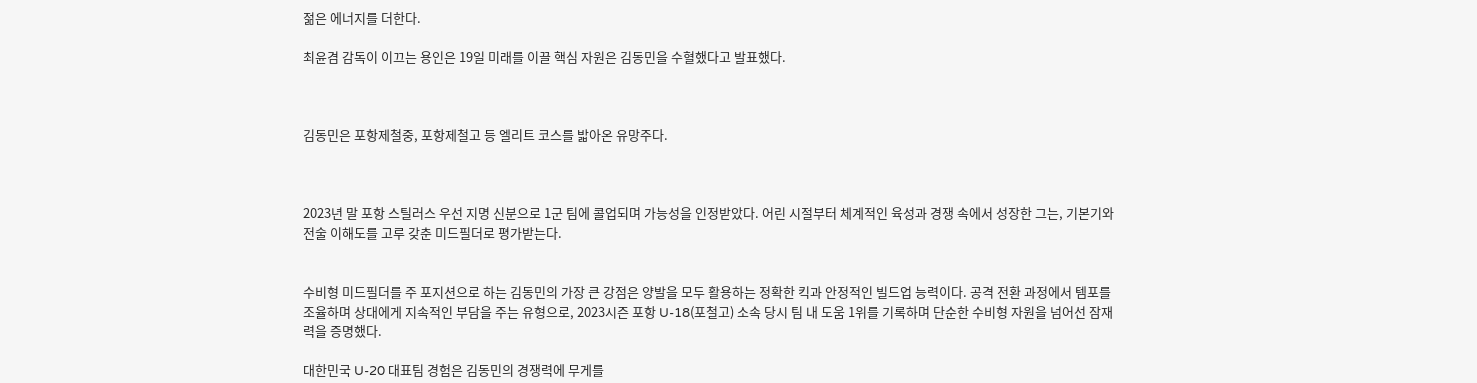젊은 에너지를 더한다.

최윤겸 감독이 이끄는 용인은 19일 미래를 이끌 핵심 자원은 김동민을 수혈했다고 발표했다.



김동민은 포항제철중, 포항제철고 등 엘리트 코스를 밟아온 유망주다.



2023년 말 포항 스틸러스 우선 지명 신분으로 1군 팀에 콜업되며 가능성을 인정받았다. 어린 시절부터 체계적인 육성과 경쟁 속에서 성장한 그는, 기본기와 전술 이해도를 고루 갖춘 미드필더로 평가받는다.


수비형 미드필더를 주 포지션으로 하는 김동민의 가장 큰 강점은 양발을 모두 활용하는 정확한 킥과 안정적인 빌드업 능력이다. 공격 전환 과정에서 템포를 조율하며 상대에게 지속적인 부담을 주는 유형으로, 2023시즌 포항 U-18(포철고) 소속 당시 팀 내 도움 1위를 기록하며 단순한 수비형 자원을 넘어선 잠재력을 증명했다.

대한민국 U-20 대표팀 경험은 김동민의 경쟁력에 무게를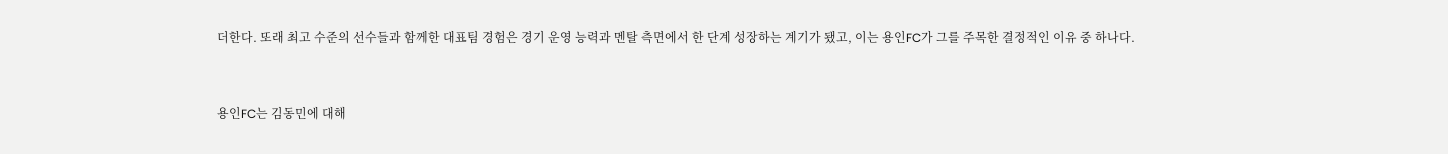더한다. 또래 최고 수준의 선수들과 함께한 대표팀 경험은 경기 운영 능력과 멘탈 측면에서 한 단계 성장하는 계기가 됐고, 이는 용인FC가 그를 주목한 결정적인 이유 중 하나다.


용인FC는 김동민에 대해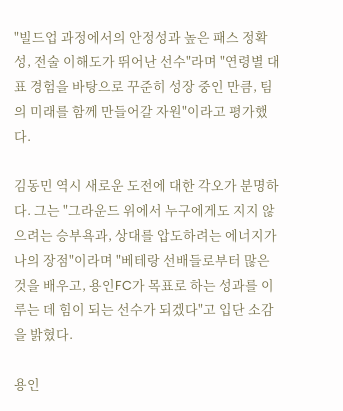"빌드업 과정에서의 안정성과 높은 패스 정확성, 전술 이해도가 뛰어난 선수"라며 "연령별 대표 경험을 바탕으로 꾸준히 성장 중인 만큼, 팀의 미래를 함께 만들어갈 자원"이라고 평가했다.

김동민 역시 새로운 도전에 대한 각오가 분명하다. 그는 "그라운드 위에서 누구에게도 지지 않으려는 승부욕과, 상대를 압도하려는 에너지가 나의 장점"이라며 "베테랑 선배들로부터 많은 것을 배우고, 용인FC가 목표로 하는 성과를 이루는 데 힘이 되는 선수가 되겠다"고 입단 소감을 밝혔다.

용인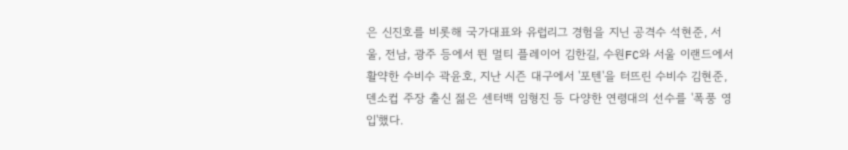은 신진호를 비롯해 국가대표와 유럽리그 경험을 지닌 공격수 석현준, 서울, 전남, 광주 등에서 뛴 멀티 플레이어 김한길, 수원FC와 서울 이랜드에서 활약한 수비수 곽윤호, 지난 시즌 대구에서 '포텐'을 터뜨린 수비수 김현준, 덴소컵 주장 출신 젊은 센터백 임형진 등 다양한 연령대의 선수를 '폭풍 영입'했다.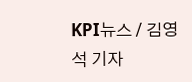KPI뉴스 / 김영석 기자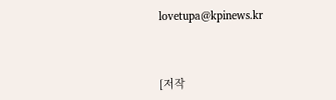lovetupa@kpinews.kr



[저작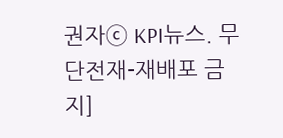권자ⓒ KPI뉴스. 무단전재-재배포 금지]